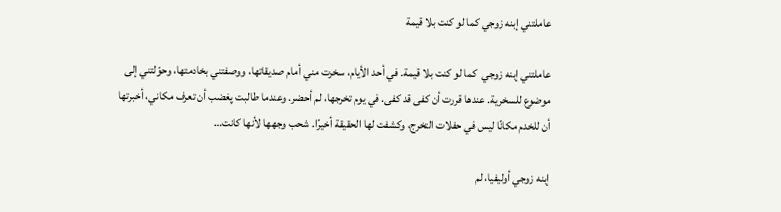عاملتني إبنه زوجي كما لو كنت بلا قيمة

عاملتني إبنه زوجي  كما لو كنت بلا قيمة. في أحد الأيام، سخرت مني أمام صديقاتها، ووصفتني بخادمتها، وحوّلتني إلى موضوع للسخرية. عندها قررت أن كفى قد كفى. في يوم تخرجها، لم أحضر. وعندما طالبت پغضب أن تعرف مكاني، أخبرتها أن للخدم مكانًا ليس في حفلات التخرج، وكشفت لها الحقيقة أخيرًا. شحب وجهها لأنها كانت…

إبنه زوجي أوليفيا، لم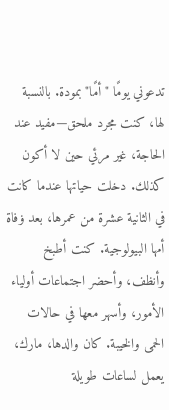تدعوني يومًا "أمًا" بمودة. بالنسبة لها، كنت مجرد ملحق—مفيد عند الحاجة، غير مرئي حين لا أكون كذلك. دخلت حياتها عندما كانت في الثانية عشرة من عمرها، بعد ۏفاة أمها البيولوجية. كنت أطبخ وأنظف، وأحضر اجتماعات أولياء الأمور، وأسهر معها في حالات الحمى والخيبة. كان والدها، مارك، يعمل لساعات طويلة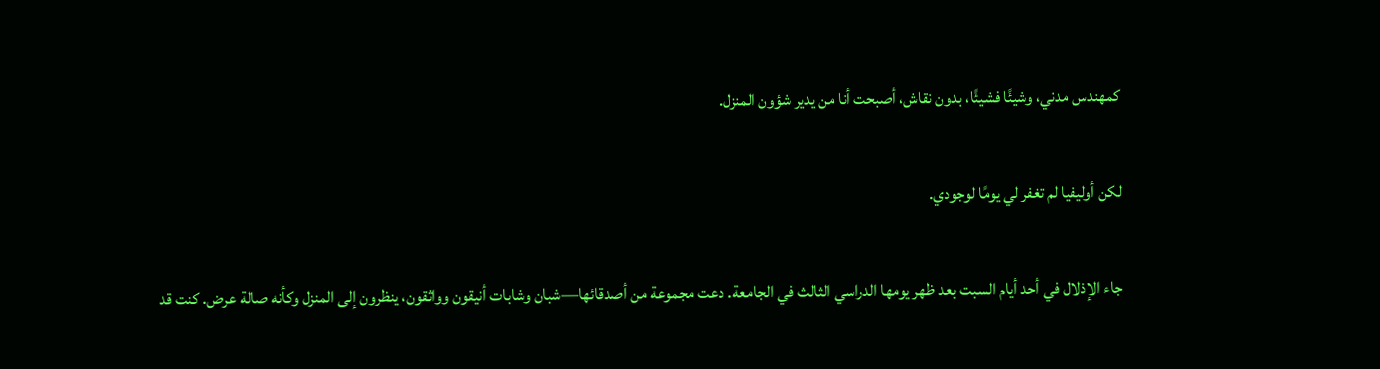كمهندس مدني، وشيئًا فشيئًا، بدون نقاش، أصبحت أنا من يدير شؤون المنزل.

لكن أوليفيا لم تغفر لي يومًا لوجودي.

جاء الإذلال في أحد أيام السبت بعد ظهر يومها الدراسي الثالث في الجامعة. دعت مجموعة من أصدقائها—شبان وشابات أنيقون وواثقون، ينظرون إلى المنزل وكأنه صالة عرض. كنت قد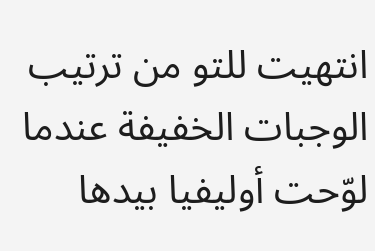انتهيت للتو من ترتيب الوجبات الخفيفة عندما لوّحت أوليفيا بيدها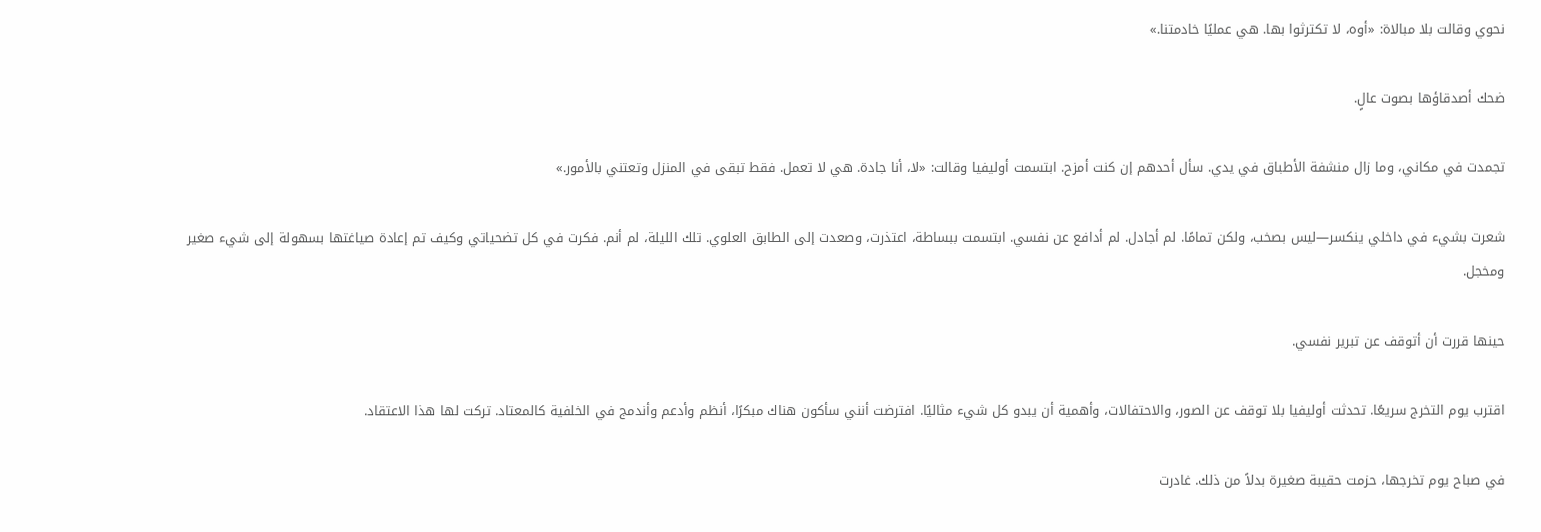نحوي وقالت بلا مبالاة: «أوه، لا تكترثوا بها. هي عمليًا خادمتنا.»

ضحك أصدقاؤها بصوت عالٍ.

تجمدت في مكاني، وما زال منشفة الأطباق في يدي. سأل أحدهم إن كنت أمزح. ابتسمت أوليفيا وقالت: «لا، أنا جادة. هي لا تعمل. فقط تبقى في المنزل وتعتني بالأمور.»

شعرت بشيء في داخلي ينكسر—ليس بصخب، ولكن تمامًا. لم أجادل. لم أدافع عن نفسي. ابتسمت ببساطة، اعتذرت، وصعدت إلى الطابق العلوي. تلك الليلة، لم أنم. فكرت في كل تضحياتي وكيف تم إعادة صياغتها بسهولة إلى شيء صغير ومخجل.

حينها قررت أن أتوقف عن تبرير نفسي.

اقترب يوم التخرج سريعًا. تحدثت أوليفيا بلا توقف عن الصور، والاحتفالات، وأهمية أن يبدو كل شيء مثاليًا. افترضت أنني سأكون هناك مبكرًا، أنظم وأدعم وأندمج في الخلفية كالمعتاد. تركت لها هذا الاعتقاد.

في صباح يوم تخرجها، حزمت حقيبة صغيرة بدلاً من ذلك. غادرت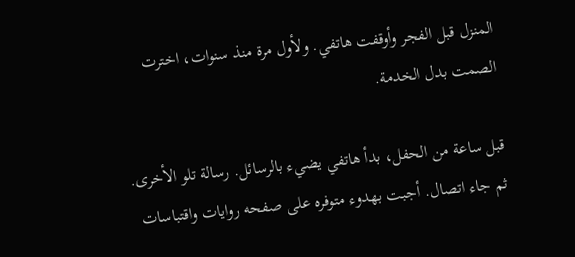المنزل قبل الفجر وأوقفت هاتفي. ولأول مرة منذ سنوات، اخترت الصمت بدل الخدمة.

قبل ساعة من الحفل، بدأ هاتفي يضيء بالرسائل. رسالة تلو الأخرى. ثم جاء اتصال. أجبت بهدوء متوفره على صفحه روايات واقتباسات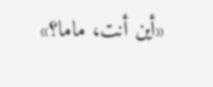«أين أنت، ماما؟»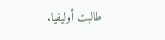طالبت أوليفيا.